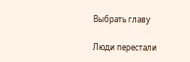Выбрать главу

Люди перестали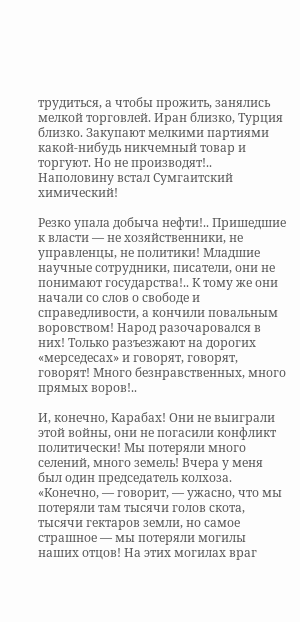трудиться, а чтобы прожить, занялись мелкой торговлей. Иран близко, Турция близко. Закупают мелкими партиями какой-нибудь никчемный товар и торгуют. Но не производят!.. Наполовину встал Сумгаитский химический!

Резко упала добыча нефти!.. Пришедшие к власти — не хозяйственники, не управленцы, не политики! Младшие научные сотрудники, писатели, они не понимают государства!.. К тому же они начали со слов о свободе и справедливости, а кончили повальным воровством! Народ разочаровался в них! Только разъезжают на дорогих «мерседесах» и говорят, говорят, говорят! Много безнравственных, много прямых воров!..

И, конечно, Карабах! Они не выиграли этой войны, они не погасили конфликт политически! Мы потеряли много селений, много земель! Вчера у меня был один председатель колхоза. «Конечно, — говорит, — ужасно, что мы потеряли там тысячи голов скота, тысячи гектаров земли, но самое страшное — мы потеряли могилы наших отцов! На этих могилах враг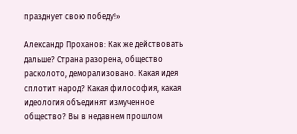празднует свою победу!»

Александр Проханов: Как же действовать дальше? Страна разорена, общество расколото, деморализовано. Какая идея сплотит народ? Какая философия, какая идеология объединят измученное общество? Вы в недавнем прошлом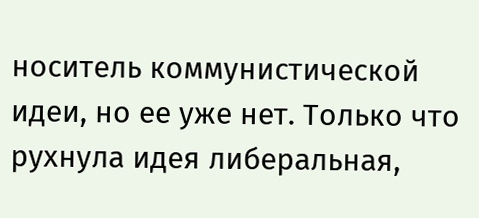носитель коммунистической идеи, но ее уже нет. Только что рухнула идея либеральная,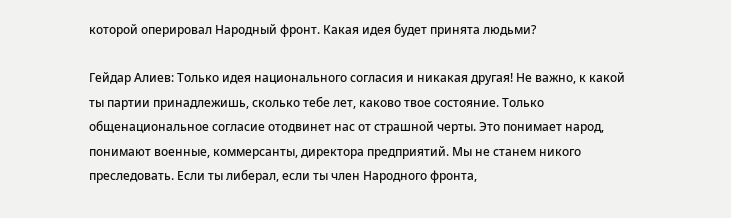которой оперировал Народный фронт. Какая идея будет принята людьми?

Гейдар Алиев: Только идея национального согласия и никакая другая! Не важно, к какой ты партии принадлежишь, сколько тебе лет, каково твое состояние. Только общенациональное согласие отодвинет нас от страшной черты. Это понимает народ, понимают военные, коммерсанты, директора предприятий. Мы не станем никого преследовать. Если ты либерал, если ты член Народного фронта,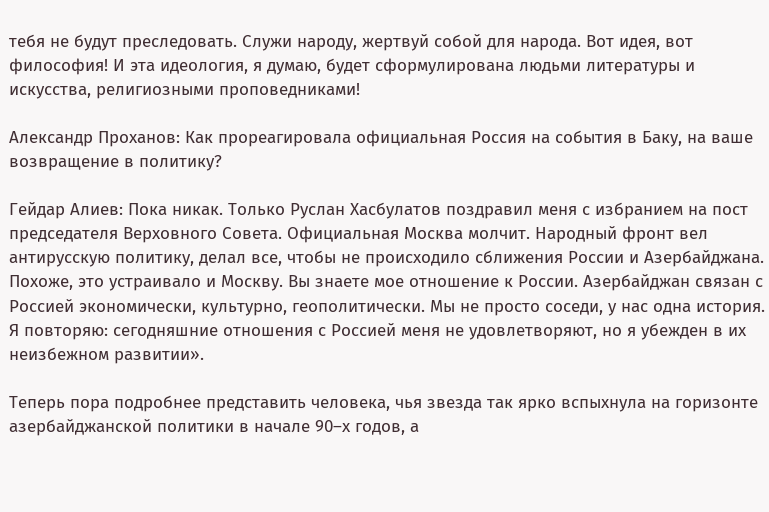тебя не будут преследовать. Служи народу, жертвуй собой для народа. Вот идея, вот философия! И эта идеология, я думаю, будет сформулирована людьми литературы и искусства, религиозными проповедниками!

Александр Проханов: Как прореагировала официальная Россия на события в Баку, на ваше возвращение в политику?

Гейдар Алиев: Пока никак. Только Руслан Хасбулатов поздравил меня с избранием на пост председателя Верховного Совета. Официальная Москва молчит. Народный фронт вел антирусскую политику, делал все, чтобы не происходило сближения России и Азербайджана. Похоже, это устраивало и Москву. Вы знаете мое отношение к России. Азербайджан связан с Россией экономически, культурно, геополитически. Мы не просто соседи, у нас одна история. Я повторяю: сегодняшние отношения с Россией меня не удовлетворяют, но я убежден в их неизбежном развитии».

Теперь пора подробнее представить человека, чья звезда так ярко вспыхнула на горизонте азербайджанской политики в начале 90–х годов, а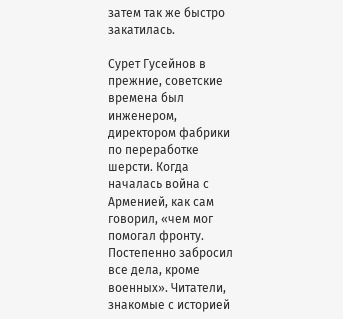затем так же быстро закатилась.

Сурет Гусейнов в прежние, советские времена был инженером, директором фабрики по переработке шерсти. Когда началась война с Арменией, как сам говорил, «чем мог помогал фронту. Постепенно забросил все дела, кроме военных». Читатели, знакомые с историей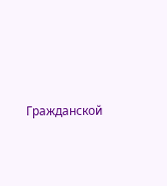Гражданской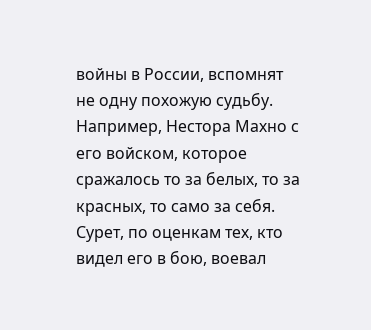войны в России, вспомнят не одну похожую судьбу. Например, Нестора Махно с его войском, которое сражалось то за белых, то за красных, то само за себя. Сурет, по оценкам тех, кто видел его в бою, воевал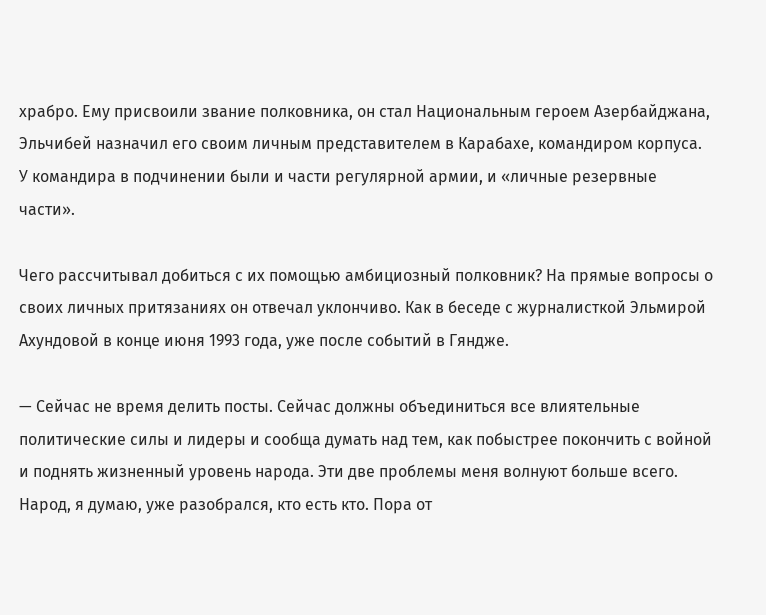храбро. Ему присвоили звание полковника, он стал Национальным героем Азербайджана, Эльчибей назначил его своим личным представителем в Карабахе, командиром корпуса. У командира в подчинении были и части регулярной армии, и «личные резервные части».

Чего рассчитывал добиться с их помощью амбициозный полковник? На прямые вопросы о своих личных притязаниях он отвечал уклончиво. Как в беседе с журналисткой Эльмирой Ахундовой в конце июня 1993 года, уже после событий в Гяндже.

— Сейчас не время делить посты. Сейчас должны объединиться все влиятельные политические силы и лидеры и сообща думать над тем, как побыстрее покончить с войной и поднять жизненный уровень народа. Эти две проблемы меня волнуют больше всего. Народ, я думаю, уже разобрался, кто есть кто. Пора от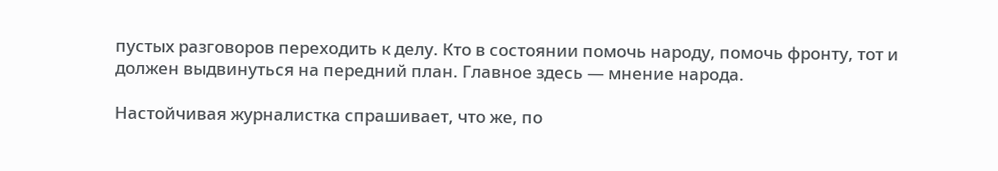пустых разговоров переходить к делу. Кто в состоянии помочь народу, помочь фронту, тот и должен выдвинуться на передний план. Главное здесь — мнение народа.

Настойчивая журналистка спрашивает, что же, по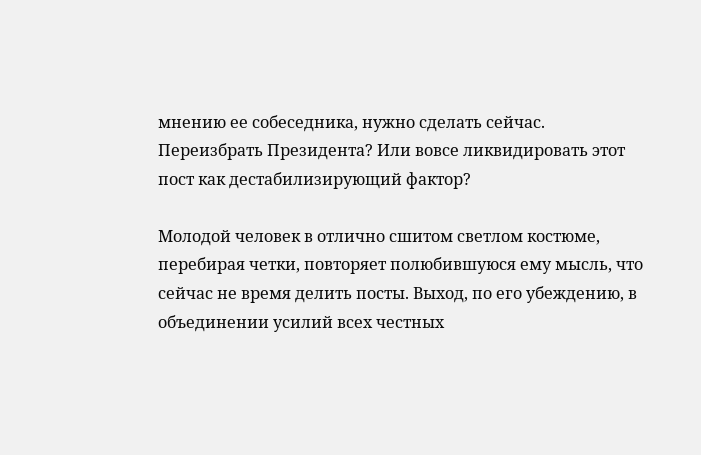мнению ее собеседника, нужно сделать сейчас. Переизбрать Президента? Или вовсе ликвидировать этот пост как дестабилизирующий фактор?

Молодой человек в отлично сшитом светлом костюме, перебирая четки, повторяет полюбившуюся ему мысль, что сейчас не время делить посты. Выход, по его убеждению, в объединении усилий всех честных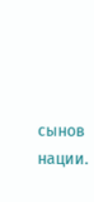сынов нации.